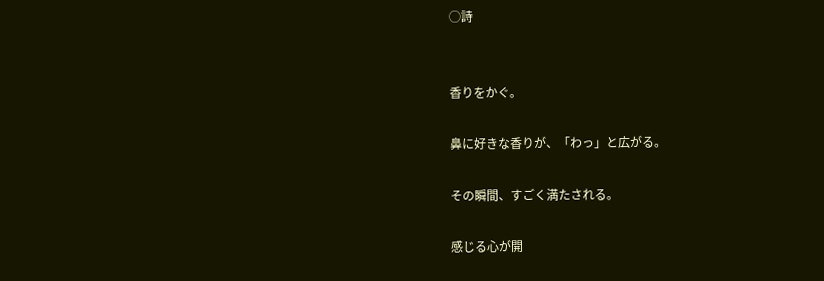◯詩


香りをかぐ。

鼻に好きな香りが、「わっ」と広がる。

その瞬間、すごく満たされる。

感じる心が開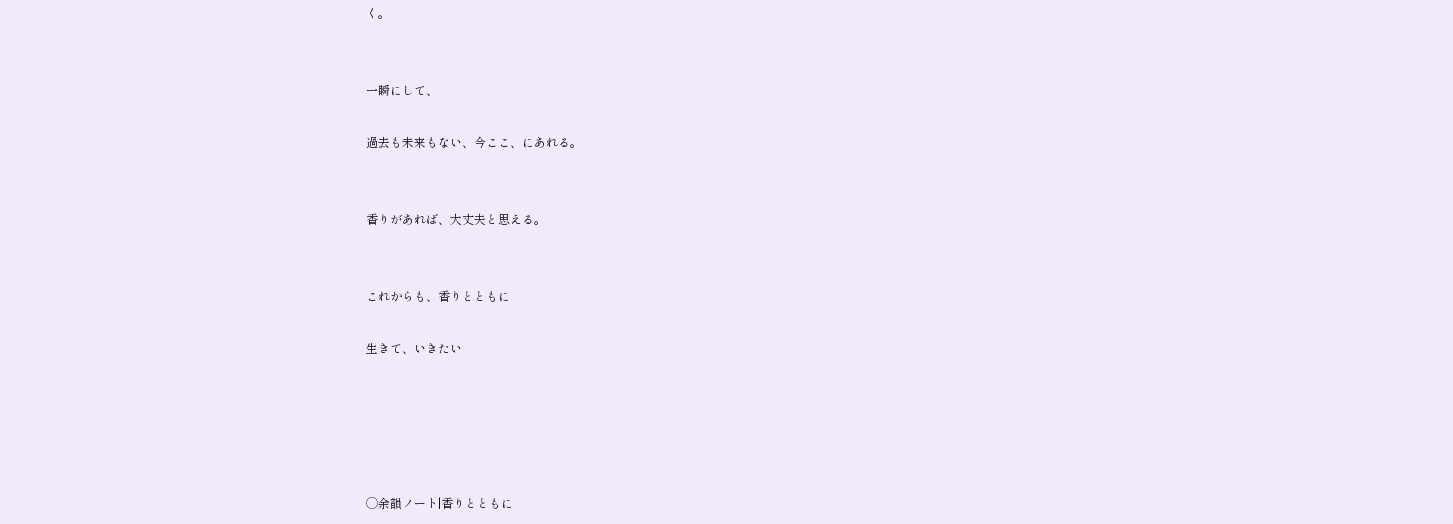く。


一瞬にして、

過去も未来もない、今ここ、にあれる。


香りがあれば、大丈夫と思える。


これからも、香りとともに

生きて、いきたい





◯余韻ノート|香りとともに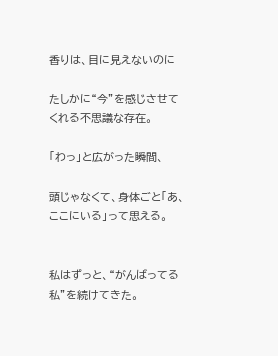香りは、目に見えないのに

たしかに“今”を感じさせてくれる不思議な存在。

「わっ」と広がった瞬間、

頭じゃなくて、身体ごと「あ、ここにいる」って思える。


私はずっと、“がんばってる私”を続けてきた。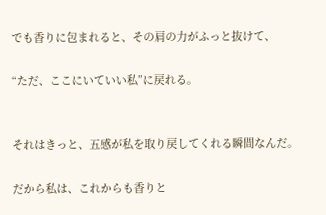でも香りに包まれると、その肩の力がふっと抜けて、

“ただ、ここにいていい私”に戻れる。


それはきっと、五感が私を取り戻してくれる瞬間なんだ。

だから私は、これからも香りと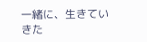一緒に、生きていきた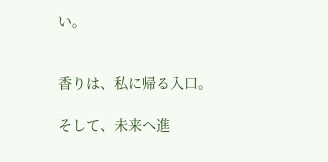い。


香りは、私に帰る入口。

そして、未来へ進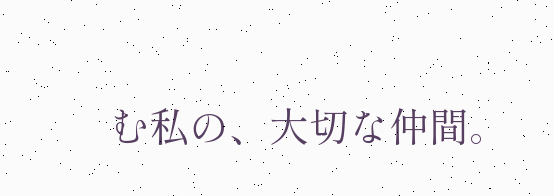む私の、大切な仲間。